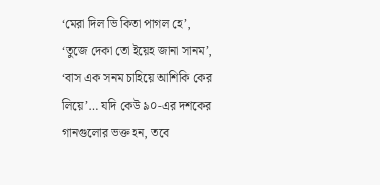‘মেরা দিল ভি কিতা পাগল হে’, ‘তুজে দেকা তো ইয়েহ জানা সানম’, ‘বাস এক সনম চাহিয়ে আশিকি কের লিয়ে’… যদি কেউ ৯০-এর দশকের গানগুলোর ভক্ত হন, তবে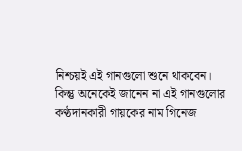নিশ্চয়ই এই গানগুলো শুনে থাকবেন। কিন্তু অনেকেই জানেন না এই গানগুলোর কণ্ঠদানকারী গায়কের নাম গিনেজ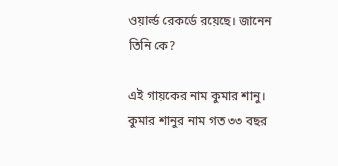ওয়ার্ল্ড রেকর্ডে রয়েছে। জানেন তিনি কে?

এই গায়কের নাম কুমার শানু। কুমার শানুর নাম গত ৩৩ বছর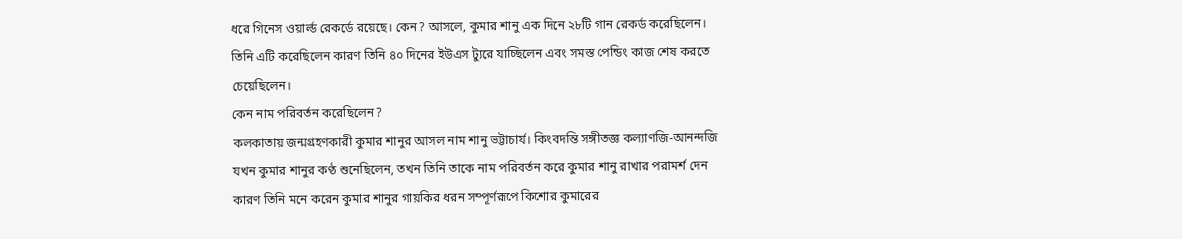ধরে গিনেস ওয়ার্ল্ড রেকর্ডে রয়েছে। কেন? আসলে, কুমার শানু এক দিনে ২৮টি গান রেকর্ড করেছিলেন। তিনি এটি করেছিলেন কারণ তিনি ৪০ দিনের ইউএস ট্যুরে যাচ্ছিলেন এবং সমস্ত পেন্ডিং কাজ শেষ করতে চেয়েছিলেন।
কেন নাম পরিবর্তন করেছিলেন?
কলকাতায় জন্মগ্রহণকারী কুমার শানুর আসল নাম শানু ভট্টাচার্য। কিংবদন্তি সঙ্গীতজ্ঞ কল্যাণজি-আনন্দজি যখন কুমার শানুর কণ্ঠ শুনেছিলেন, তখন তিনি তাকে নাম পরিবর্তন করে কুমার শানু রাখার পরামর্শ দেন কারণ তিনি মনে করেন কুমার শানুর গায়কির ধরন সম্পূর্ণরূপে কিশোর কুমারের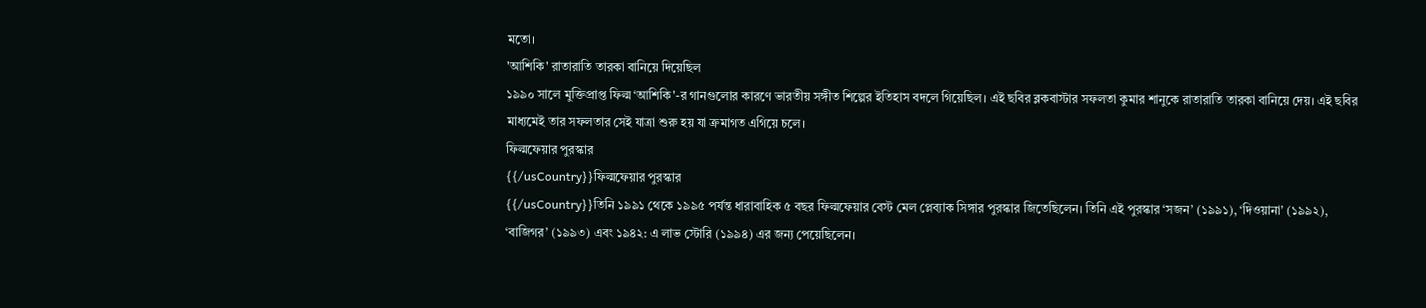মতো।
'আশিকি' রাতারাতি তারকা বানিয়ে দিয়েছিল
১৯৯০ সালে মুক্তিপ্রাপ্ত ফিল্ম ‘আশিকি'-র গানগুলোর কারণে ভারতীয় সঙ্গীত শিল্পের ইতিহাস বদলে গিয়েছিল। এই ছবির ব্লকবাস্টার সফলতা কুমার শানুকে রাতারাতি তারকা বানিয়ে দেয়। এই ছবির মাধ্যমেই তার সফলতার সেই যাত্রা শুরু হয় যা ক্রমাগত এগিয়ে চলে।
ফিল্মফেয়ার পুরস্কার
{{/usCountry}}ফিল্মফেয়ার পুরস্কার
{{/usCountry}}তিনি ১৯৯১ থেকে ১৯৯৫ পর্যন্ত ধারাবাহিক ৫ বছর ফিল্মফেয়ার বেস্ট মেল প্লেব্যাক সিঙ্গার পুরস্কার জিতেছিলেন। তিনি এই পুরস্কার ‘সজন’ (১৯৯১), ‘দিওয়ানা’ (১৯৯২), ‘বাজিগর’ (১৯৯৩) এবং ১৯৪২: এ লাভ স্টোরি (১৯৯৪) এর জন্য পেয়েছিলেন।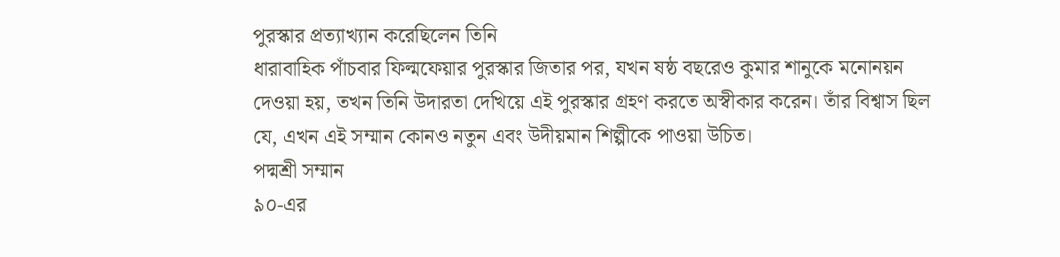পুরস্কার প্রত্যাখ্যান করেছিলেন তিনি
ধারাবাহিক পাঁচবার ফিল্মফেয়ার পুরস্কার জিতার পর, যখন ষষ্ঠ বছরেও কুমার শানুকে মনোনয়ন দেওয়া হয়, তখন তিনি উদারতা দেখিয়ে এই পুরস্কার গ্রহণ করতে অস্বীকার করেন। তাঁর বিশ্বাস ছিল যে, এখন এই সম্মান কোনও নতুন এবং উদীয়মান শিল্পীকে পাওয়া উচিত।
পদ্মশ্রী সম্মান
৯০-এর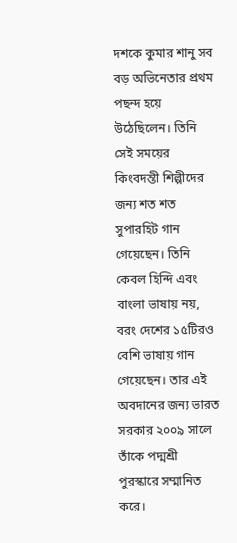দশকে কুমার শানু সব বড় অভিনেতার প্রথম পছন্দ হয়ে উঠেছিলেন। তিনি সেই সময়ের কিংবদন্তী শিল্পীদের জন্য শত শত সুপারহিট গান গেয়েছেন। তিনি কেবল হিন্দি এবং বাংলা ভাষায় নয়, বরং দেশের ১৫টিরও বেশি ভাষায় গান গেয়েছেন। তার এই অবদানের জন্য ভারত সরকার ২০০৯ সালে তাঁকে পদ্মশ্রী পুরস্কারে সম্মানিত করে।